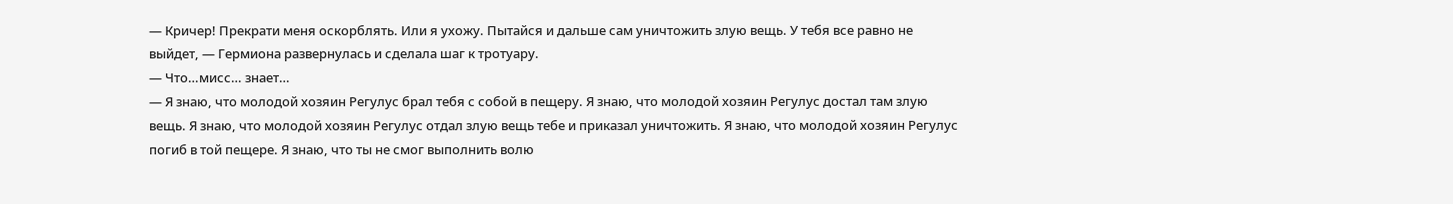— Кричер! Прекрати меня оскорблять. Или я ухожу. Пытайся и дальше сам уничтожить злую вещь. У тебя все равно не выйдет, — Гермиона развернулась и сделала шаг к тротуару.
— Что…мисс… знает…
— Я знаю, что молодой хозяин Регулус брал тебя с собой в пещеру. Я знаю, что молодой хозяин Регулус достал там злую вещь. Я знаю, что молодой хозяин Регулус отдал злую вещь тебе и приказал уничтожить. Я знаю, что молодой хозяин Регулус погиб в той пещере. Я знаю, что ты не смог выполнить волю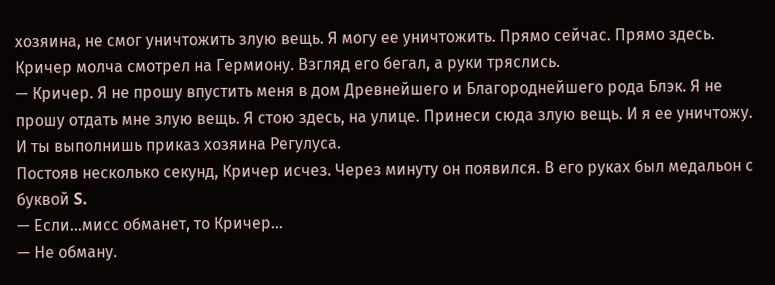хозяина, не смог уничтожить злую вещь. Я могу ее уничтожить. Прямо сейчас. Прямо здесь.
Кричер молча смотрел на Гермиону. Взгляд его бегал, а руки тряслись.
— Кричер. Я не прошу впустить меня в дом Древнейшего и Благороднейшего рода Блэк. Я не прошу отдать мне злую вещь. Я стою здесь, на улице. Принеси сюда злую вещь. И я ее уничтожу. И ты выполнишь приказ хозяина Регулуса.
Постояв несколько секунд, Кричер исчез. Через минуту он появился. В его руках был медальон с буквой S.
— Если…мисс обманет, то Кричер…
— Не обману.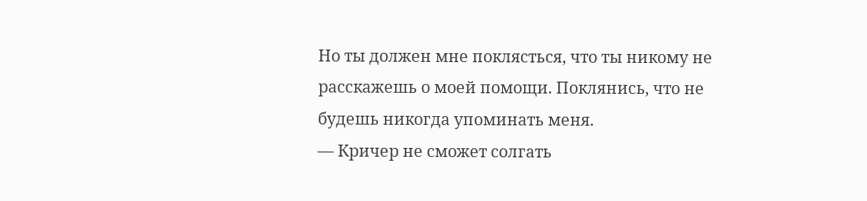Но ты должен мне поклясться, что ты никому не расскажешь о моей помощи. Поклянись, что не будешь никогда упоминать меня.
— Кричер не сможет солгать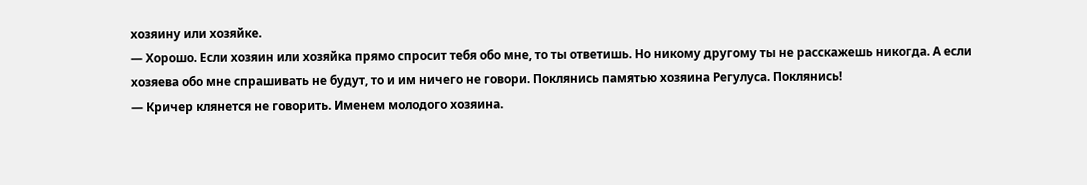хозяину или хозяйке.
— Хорошо. Если хозяин или хозяйка прямо спросит тебя обо мне, то ты ответишь. Но никому другому ты не расскажешь никогда. А если хозяева обо мне спрашивать не будут, то и им ничего не говори. Поклянись памятью хозяина Регулуса. Поклянись!
— Кричер клянется не говорить. Именем молодого хозяина.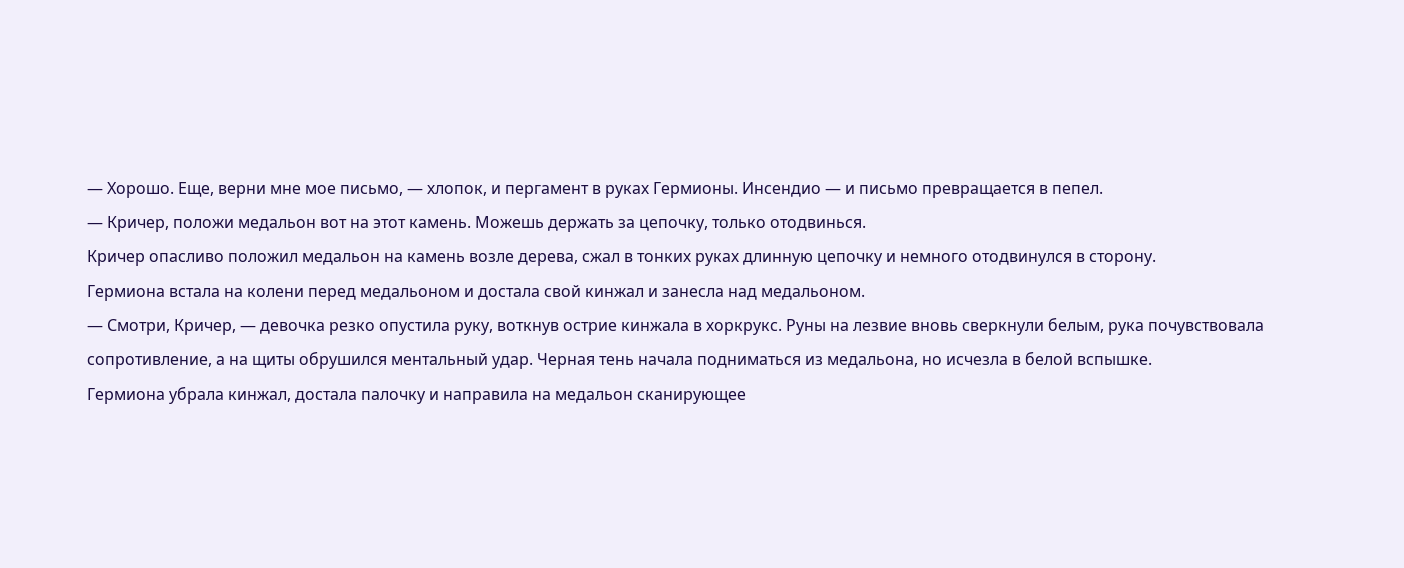— Хорошо. Еще, верни мне мое письмо, — хлопок, и пергамент в руках Гермионы. Инсендио — и письмо превращается в пепел.
— Кричер, положи медальон вот на этот камень. Можешь держать за цепочку, только отодвинься.
Кричер опасливо положил медальон на камень возле дерева, сжал в тонких руках длинную цепочку и немного отодвинулся в сторону.
Гермиона встала на колени перед медальоном и достала свой кинжал и занесла над медальоном.
— Смотри, Кричер, — девочка резко опустила руку, воткнув острие кинжала в хоркрукс. Руны на лезвие вновь сверкнули белым, рука почувствовала сопротивление, а на щиты обрушился ментальный удар. Черная тень начала подниматься из медальона, но исчезла в белой вспышке.
Гермиона убрала кинжал, достала палочку и направила на медальон сканирующее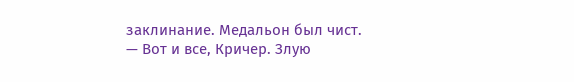заклинание. Медальон был чист.
— Вот и все, Кричер. Злую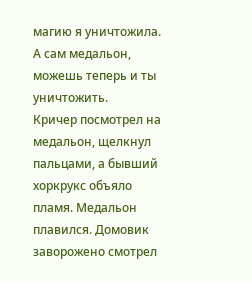магию я уничтожила. А сам медальон, можешь теперь и ты уничтожить.
Кричер посмотрел на медальон, щелкнул пальцами, а бывший хоркрукс объяло пламя. Медальон плавился. Домовик заворожено смотрел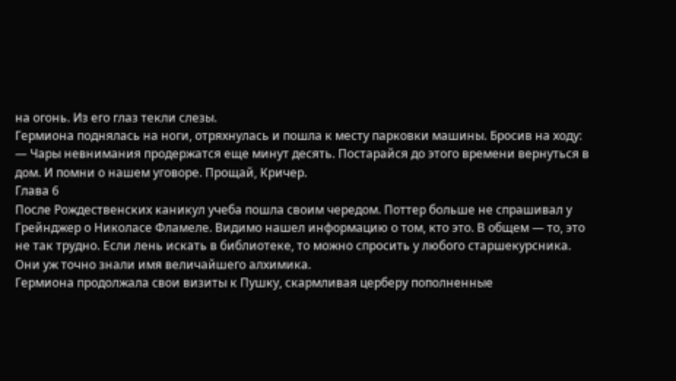на огонь. Из его глаз текли слезы.
Гермиона поднялась на ноги, отряхнулась и пошла к месту парковки машины. Бросив на ходу:
— Чары невнимания продержатся еще минут десять. Постарайся до этого времени вернуться в дом. И помни о нашем уговоре. Прощай, Кричер.
Глава 6
После Рождественских каникул учеба пошла своим чередом. Поттер больше не спрашивал у Грейнджер о Николасе Фламеле. Видимо нашел информацию о том, кто это. В общем — то, это не так трудно. Если лень искать в библиотеке, то можно спросить у любого старшекурсника. Они уж точно знали имя величайшего алхимика.
Гермиона продолжала свои визиты к Пушку, скармливая церберу пополненные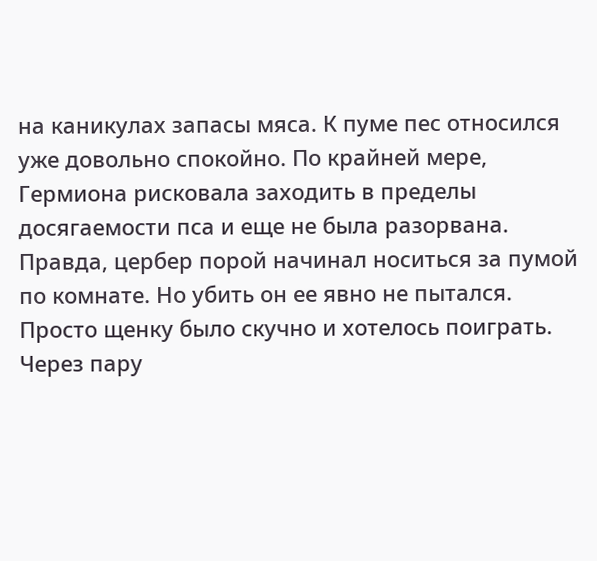на каникулах запасы мяса. К пуме пес относился уже довольно спокойно. По крайней мере, Гермиона рисковала заходить в пределы досягаемости пса и еще не была разорвана. Правда, цербер порой начинал носиться за пумой по комнате. Но убить он ее явно не пытался. Просто щенку было скучно и хотелось поиграть. Через пару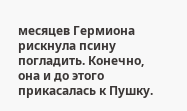месяцев Гермиона рискнула псину погладить. Конечно, она и до этого прикасалась к Пушку.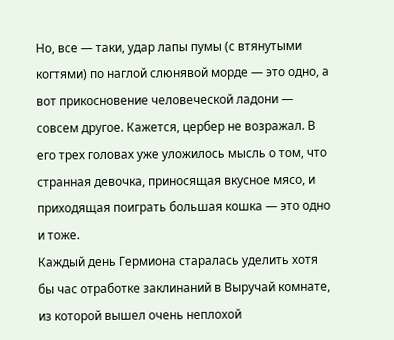Но, все — таки, удар лапы пумы (с втянутыми когтями) по наглой слюнявой морде — это одно, а вот прикосновение человеческой ладони — совсем другое. Кажется, цербер не возражал. В его трех головах уже уложилось мысль о том, что странная девочка, приносящая вкусное мясо, и приходящая поиграть большая кошка — это одно и тоже.
Каждый день Гермиона старалась уделить хотя бы час отработке заклинаний в Выручай комнате, из которой вышел очень неплохой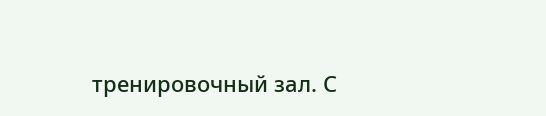тренировочный зал. С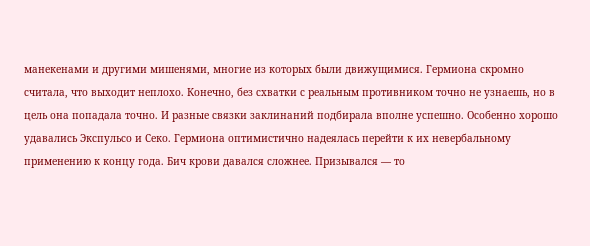манекенами и другими мишенями, многие из которых были движущимися. Гермиона скромно считала, что выходит неплохо. Конечно, без схватки с реальным противником точно не узнаешь, но в цель она попадала точно. И разные связки заклинаний подбирала вполне успешно. Особенно хорошо удавались Экспульсо и Секо. Гермиона оптимистично надеялась перейти к их невербальному применению к концу года. Бич крови давался сложнее. Призывался — то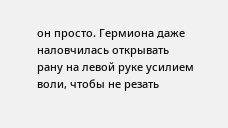он просто. Гермиона даже наловчилась открывать рану на левой руке усилием воли, чтобы не резать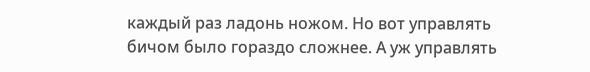каждый раз ладонь ножом. Но вот управлять бичом было гораздо сложнее. А уж управлять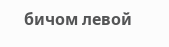бичом левой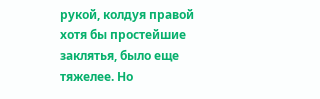рукой, колдуя правой хотя бы простейшие заклятья, было еще тяжелее. Но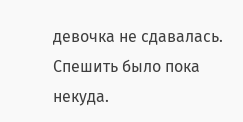девочка не сдавалась. Спешить было пока некуда.